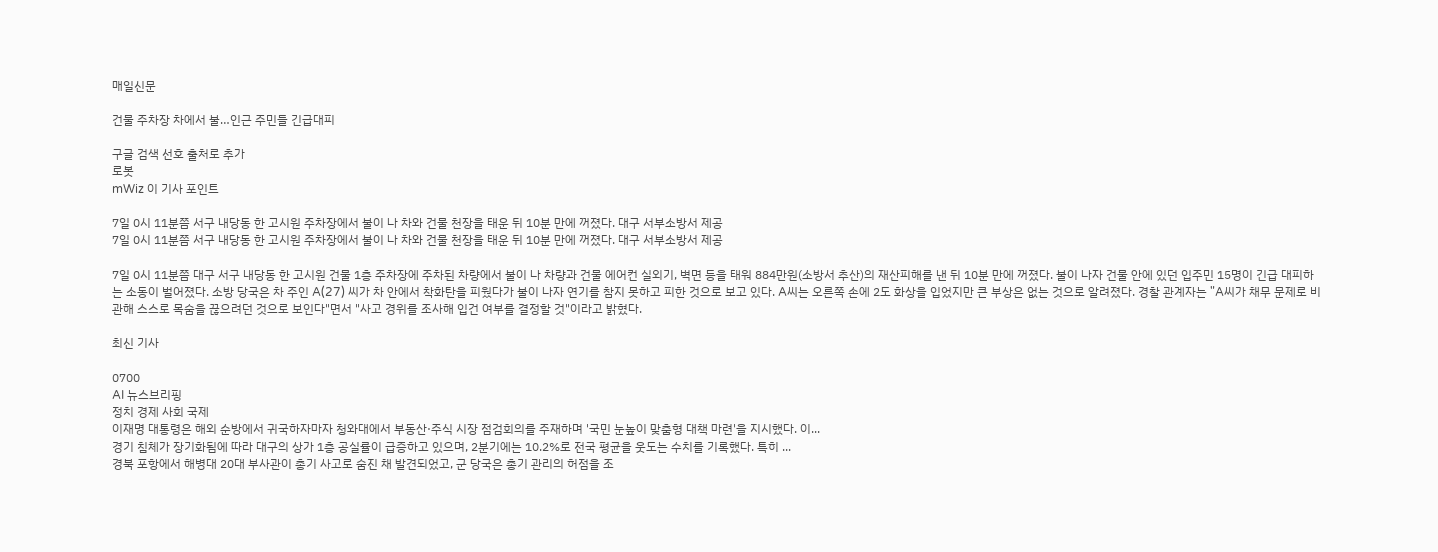매일신문

건물 주차장 차에서 불…인근 주민들 긴급대피

구글 검색 선호 출처로 추가
로봇
mWiz 이 기사 포인트

7일 0시 11분쯤 서구 내당동 한 고시원 주차장에서 불이 나 차와 건물 천장을 태운 뒤 10분 만에 꺼졌다. 대구 서부소방서 제공
7일 0시 11분쯤 서구 내당동 한 고시원 주차장에서 불이 나 차와 건물 천장을 태운 뒤 10분 만에 꺼졌다. 대구 서부소방서 제공

7일 0시 11분쯤 대구 서구 내당동 한 고시원 건물 1층 주차장에 주차된 차량에서 불이 나 차량과 건물 에어컨 실외기, 벽면 등을 태워 884만원(소방서 추산)의 재산피해를 낸 뒤 10분 만에 꺼졌다. 불이 나자 건물 안에 있던 입주민 15명이 긴급 대피하는 소동이 벌어졌다. 소방 당국은 차 주인 A(27) 씨가 차 안에서 착화탄을 피웠다가 불이 나자 연기를 참지 못하고 피한 것으로 보고 있다. A씨는 오른쪽 손에 2도 화상을 입었지만 큰 부상은 없는 것으로 알려졌다. 경찰 관계자는 "A씨가 채무 문제로 비관해 스스로 목숨을 끊으려던 것으로 보인다"면서 "사고 경위를 조사해 입건 여부를 결정할 것"이라고 밝혔다.

최신 기사

0700
AI 뉴스브리핑
정치 경제 사회 국제
이재명 대통령은 해외 순방에서 귀국하자마자 청와대에서 부동산·주식 시장 점검회의를 주재하며 '국민 눈높이 맞춤형 대책 마련'을 지시했다. 이...
경기 침체가 장기화됨에 따라 대구의 상가 1층 공실률이 급증하고 있으며, 2분기에는 10.2%로 전국 평균을 웃도는 수치를 기록했다. 특히 ...
경북 포항에서 해병대 20대 부사관이 총기 사고로 숨진 채 발견되었고, 군 당국은 총기 관리의 허점을 조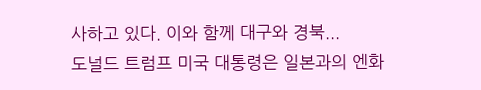사하고 있다. 이와 함께 대구와 경북...
도널드 트럼프 미국 대통령은 일본과의 엔화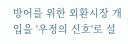방어를 위한 외환시장 개입을 '우정의 신호'로 설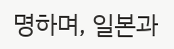명하며, 일본과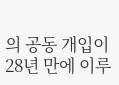의 공동 개입이 28년 만에 이루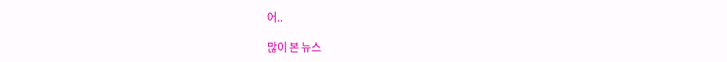어..

많이 본 뉴스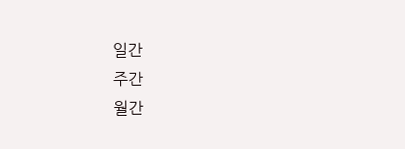일간
주간
월간